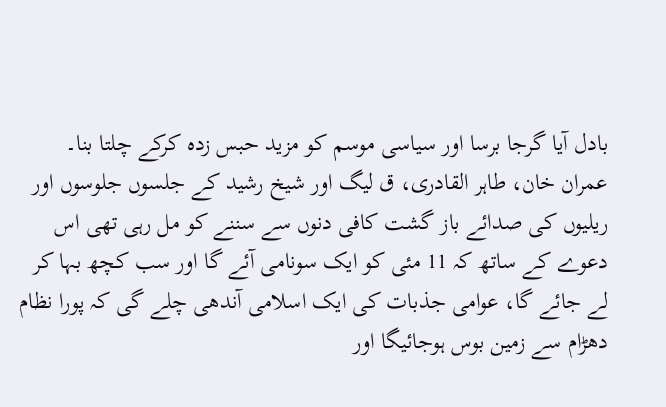بادل آیا گرجا برسا اور سیاسی موسم کو مزید حبس زدہ کرکے چلتا بنا۔ عمران خان، طاہر القادری، ق لیگ اور شیخ رشید کے جلسوں جلوسوں اور ریلیوں کی صدائے باز گشت کافی دنوں سے سننے کو مل رہی تھی اس دعوے کے ساتھ کہ 11 مئی کو ایک سونامی آئے گا اور سب کچھ بہا کر لے جائے گا، عوامی جذبات کی ایک اسلامی آندھی چلے گی کہ پورا نظام دھڑام سے زمین بوس ہوجائیگا اور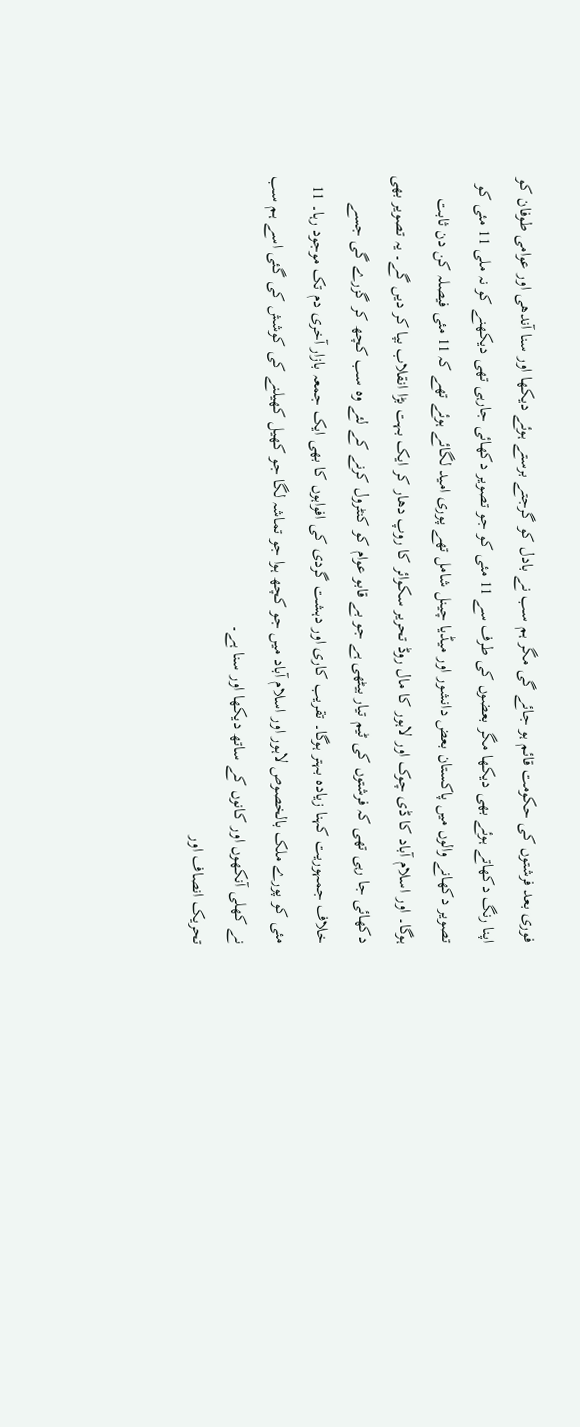فوری بعد فرشتوں کی حکومت قائم ہو جائے گی مگر ہم سب نے بادل کو گرجتے برستے ہوئے دیکھا اور سنا آندھی اور عوامی طوفان کو اپنا رنگ دکھاتے ہوئے بھی دیکھا مگر بعضوں کی طرف سے 11 مئی کو جو تصویر دکھائی جارہی تھی دیکھنے کو نہ ملی 11 مئی کو تصویر دکھانے والوں میں پاکستان بعض دانشور اور میڈیا چینل شامل تھے پوری امید لگائے ہوئے تھے کہ 11 مئی فیصلہ کن دن ثابت ہوگا۔ اور اسلام آباد کا ڈی چوک اور لاہور کا مال روڈ تحریر سکوائر کا روپ دھار کر ایک بہت بڑا انقلاب بپا کر دیں گے۔ یہ تصویر بھی دکھائی جا رہی تھی کہ فرشتوں کی ٹیم تیار بیٹھی ہے جو بے قابو عوام کو کنٹرول کرنے کے لئے وہ سب کچھ کر گزرے گی جسے خلاف جمہوریت کہنا زیادہ بہتر ہوگا۔ تقریب کاری اور دہشت گردی کی افواہوں کا بھی ایک جمعہ بازار آخری دم تک موجود رہا۔ 11 مئی کو پورے ملک بالخصوص لاہور اور اسلام آباد میں جو کچھ ہوا جو تماشہ لگا جو کھیل کھیلنے کی کوشش کی گئی اسے ہم سب نے کھلی آنکھوں اور کانوں کے ساتھ دیکھا اور سنا ہے۔
تحریک انصاف اور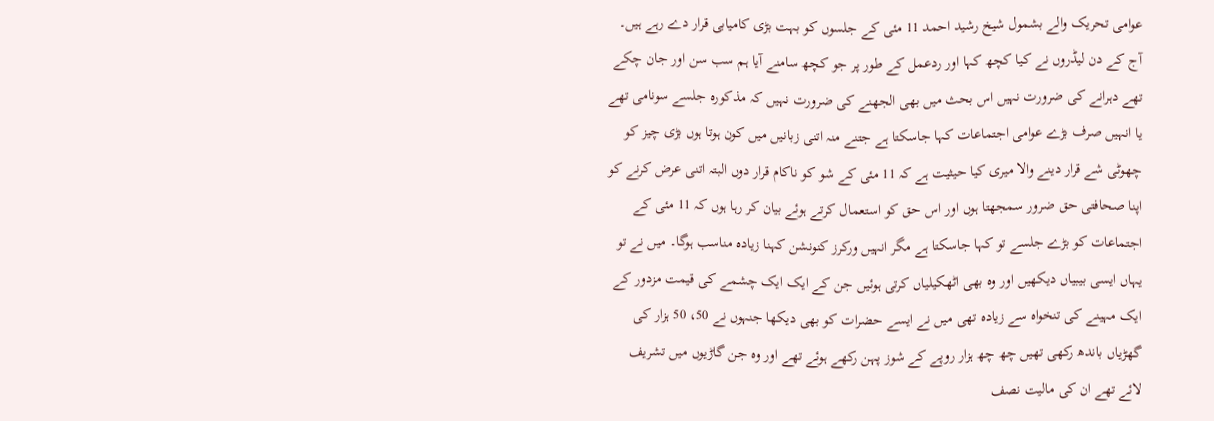عوامی تحریک والے بشمول شیخ رشید احمد 11 مئی کے جلسوں کو بہت بڑی کامیابی قرار دے رہے ہیں۔ آج کے دن لیڈروں نے کیا کچھ کہا اور ردعمل کے طور پر جو کچھ سامنے آیا ہم سب سن اور جان چکے تھے دہرانے کی ضرورت نہیں اس بحث میں بھی الجھنے کی ضرورت نہیں کہ مذکورہ جلسے سونامی تھے یا انہیں صرف بڑے عوامی اجتماعات کہا جاسکتا ہے جتنے منہ اتنی زبانیں میں کون ہوتا ہوں بڑی چیز کو چھوٹی شے قرار دینے والا میری کیا حیثیت ہے کہ 11 مئی کے شو کو ناکام قرار دوں البتہ اتنی عرض کرنے کو اپنا صحافتی حق ضرور سمجھتا ہوں اور اس حق کو استعمال کرتے ہوئے بیان کر رہا ہوں کہ 11 مئی کے اجتماعات کو بڑے جلسے تو کہا جاسکتا ہے مگر انہیں ورکرز کنونشن کہنا زیادہ مناسب ہوگا۔ میں نے تو یہاں ایسی بیبیاں دیکھیں اور وہ بھی اٹھکیلیاں کرتی ہوئیں جن کے ایک ایک چشمے کی قیمت مزدور کے ایک مہینے کی تنخواہ سے زیادہ تھی میں نے ایسے حضرات کو بھی دیکھا جنہوں نے 50، 50 ہزار کی گھڑیاں باندھ رکھی تھیں چھ چھ ہزار روپے کے شوز پہن رکھے ہوئے تھے اور وہ جن گاڑیوں میں تشریف لائے تھے ان کی مالیت نصف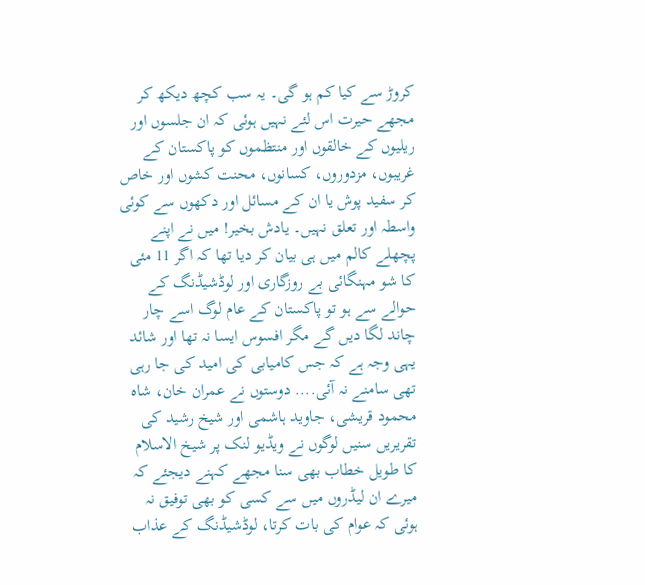کروڑ سے کیا کم ہو گی۔ یہ سب کچھ دیکھ کر مجھے حیرت اس لئے نہیں ہوئی کہ ان جلسوں اور ریلیوں کے خالقوں اور منتظموں کو پاکستان کے غریبوں، مزدوروں، کسانوں، محنت کشوں اور خاص کر سفید پوش یا ان کے مسائل اور دکھوں سے کوئی واسطہ اور تعلق نہیں۔ یادش بخیر! میں نے اپنے پچھلے کالم میں ہی بیان کر دیا تھا کہ اگر 11 مئی کا شو مہنگائی بے روزگاری اور لوڈشیڈنگ کے حوالے سے ہو تو پاکستان کے عام لوگ اسے چار چاند لگا دیں گے مگر افسوس ایسا نہ تھا اور شائد یہی وجہ ہے کہ جس کامیابی کی امید کی جا رہی تھی سامنے نہ آئی.... دوستوں نے عمران خان، شاہ محمود قریشی، جاوید ہاشمی اور شیخ رشید کی تقریریں سنیں لوگوں نے ویڈیو لنک پر شیخ الاسلام کا طویل خطاب بھی سنا مجھے کہنے دیجئے کہ میرے ان لیڈروں میں سے کسی کو بھی توفیق نہ ہوئی کہ عوام کی بات کرتا، لوڈشیڈنگ کے عذاب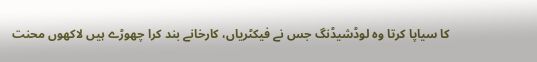کا سیاپا کرتا وہ لوڈشیڈنگ جس نے فیکٹریاں، کارخانے بند کرا چھوڑے ہیں لاکھوں محنت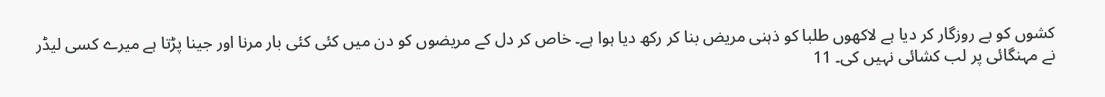کشوں کو بے روزگار کر دیا ہے لاکھوں طلبا کو ذہنی مریض بنا کر رکھ دیا ہوا ہے۔ خاص کر دل کے مریضوں کو دن میں کئی کئی بار مرنا اور جینا پڑتا ہے میرے کسی لیڈر نے مہنگائی پر لب کشائی نہیں کی۔ 11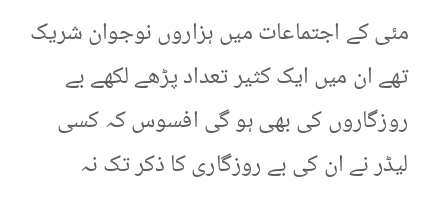مئی کے اجتماعات میں ہزاروں نوجوان شریک تھے ان میں ایک کثیر تعداد پڑھے لکھے بے روزگاروں کی بھی ہو گی افسوس کہ کسی لیڈر نے ان کی بے روزگاری کا ذکر تک نہ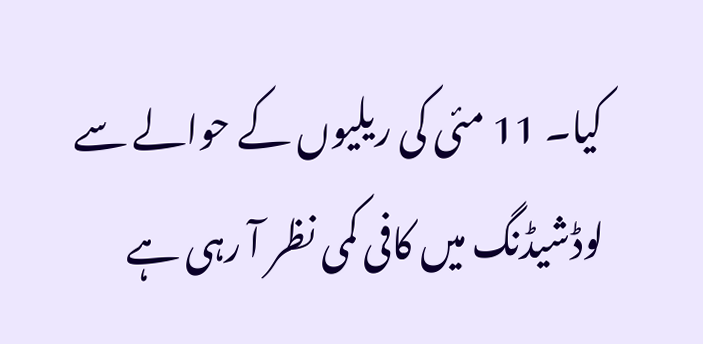کیا۔ 11 مئی کی ریلیوں کے حوالے سے لوڈشیڈنگ میں کافی کمی نظر آ رہی ہے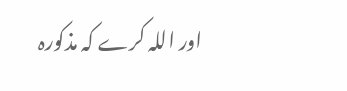اور اللہ کرے کہ مذکورہ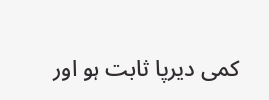کمی دیرپا ثابت ہو اور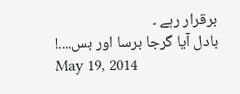برقرار رہے ۔
بادل آیا گرجا برسا اور بس....!
May 19, 2014